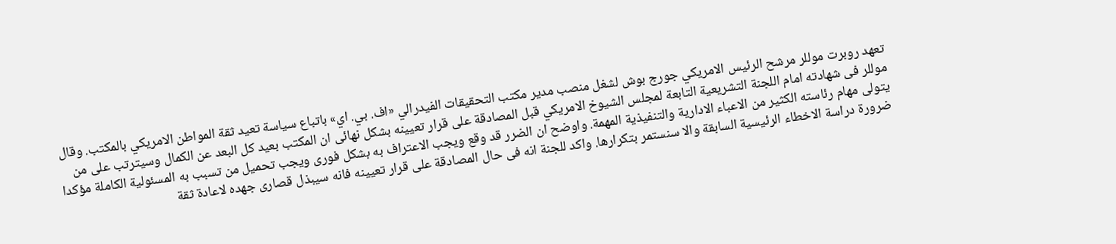تعهد روبرت موللر مرشح الرئيس الامريكي جورج بوش لشغل منصب مدير مكتب التحقيقات الفيدرالي «اف. بي. اي» باتباع سياسة تعيد ثقة المواطن الامريكي بالمكتب. وقال موللر فى شهادته امام اللجنة التشريعية التابعة لمجلس الشيوخ الامريكي قبل المصادقة على قرار تعيينه بشكل نهائى ان المكتب بعيد كل البعد عن الكمال وسيترتب على من يتولى مهام رئاسته الكثير من الاعباء الادارية والتنفيذية المهمة. واوضح ان الضرر قد وقع ويجب الاعتراف به بشكل فورى ويجب تحميل من تسبب به المسئولية الكاملة مؤكدا ضرورة دراسة الاخطاء الرئيسية السابقة والا سنستمر بتكرارها. واكد للجنة انه فى حال المصادقة على قرار تعيينه فانه سيبذل قصارى جهده لاعادة ثقة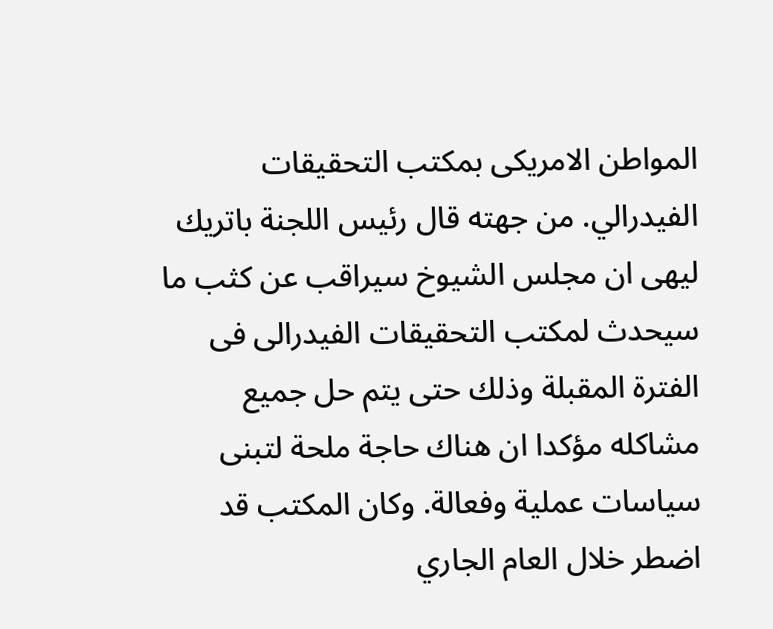المواطن الامريكى بمكتب التحقيقات الفيدرالي. من جهته قال رئيس اللجنة باتريك ليهى ان مجلس الشيوخ سيراقب عن كثب ما سيحدث لمكتب التحقيقات الفيدرالى فى الفترة المقبلة وذلك حتى يتم حل جميع مشاكله مؤكدا ان هناك حاجة ملحة لتبنى سياسات عملية وفعالة. وكان المكتب قد اضطر خلال العام الجاري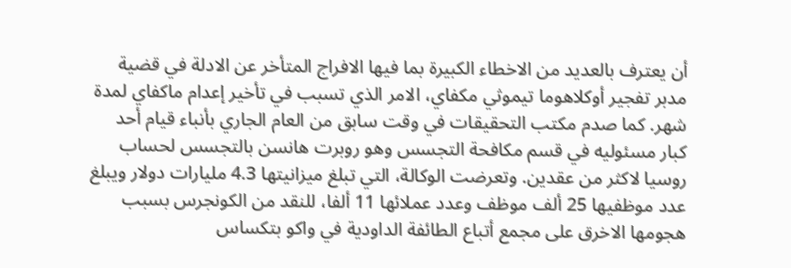أن يعترف بالعديد من الاخطاء الكبيرة بما فيها الافراج المتأخر عن الادلة في قضية مدبر تفجير أوكلاهوما تيموثي مكفاي، الامر الذي تسبب في تأخير إعدام ماكفاي لمدة شهر. كما صدم مكتب التحقيقات في وقت سابق من العام الجاري بأنباء قيام أحد كبار مسئوليه في قسم مكافحة التجسس وهو روبرت هانسن بالتجسس لحساب روسيا لاكثر من عقدين. وتعرضت الوكالة، التي تبلغ ميزانيتها 4.3 مليارات دولار ويبلغ عدد موظفيها 25 ألف موظف وعدد عملائها 11 ألفا، للنقد من الكونجرس بسبب هجومها الاخرق على مجمع أتباع الطائفة الداودية في واكو بتكساس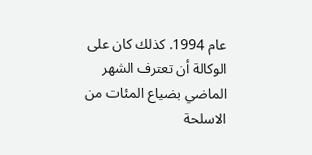عام 1994. كذلك كان على الوكالة أن تعترف الشهر الماضي بضياع المئات من الاسلحة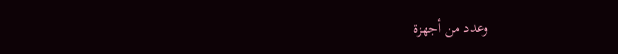وعدد من أجهزة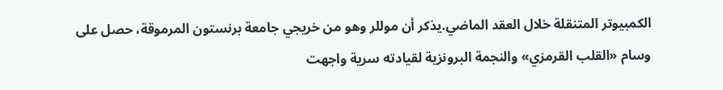الكمبيوتر المتنقلة خلال العقد الماضي.يذكر أن موللر وهو من خريجي جامعة برنستون المرموقة، حصل على وسام «القلب القرمزي» والنجمة البرونزية لقيادته سرية واجهت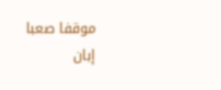موقفا صعبا إبان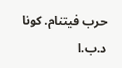حرب فيتنام. كونا د.ب.ا